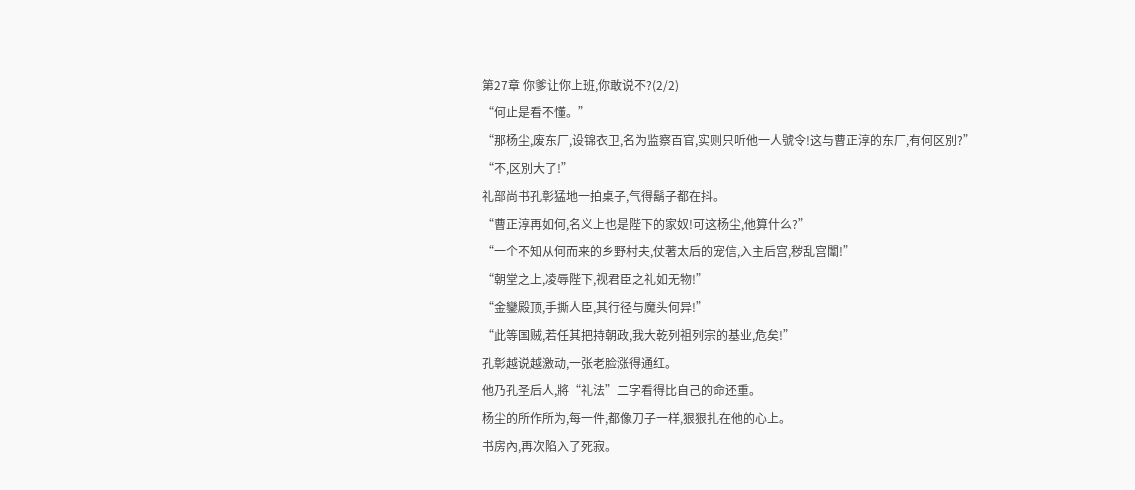第27章 你爹让你上班,你敢说不?(2/2)
“何止是看不懂。”
“那杨尘,废东厂,设锦衣卫,名为监察百官,实则只听他一人號令!这与曹正淳的东厂,有何区別?”
“不,区別大了!”
礼部尚书孔彰猛地一拍桌子,气得鬍子都在抖。
“曹正淳再如何,名义上也是陛下的家奴!可这杨尘,他算什么?”
“一个不知从何而来的乡野村夫,仗著太后的宠信,入主后宫,秽乱宫闈!”
“朝堂之上,凌辱陛下,视君臣之礼如无物!”
“金鑾殿顶,手撕人臣,其行径与魔头何异!”
“此等国贼,若任其把持朝政,我大乾列祖列宗的基业,危矣!”
孔彰越说越激动,一张老脸涨得通红。
他乃孔圣后人,將“礼法”二字看得比自己的命还重。
杨尘的所作所为,每一件,都像刀子一样,狠狠扎在他的心上。
书房內,再次陷入了死寂。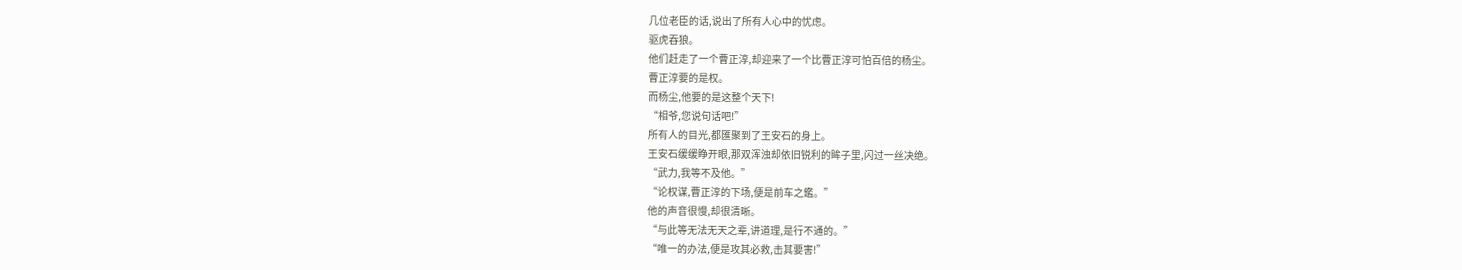几位老臣的话,说出了所有人心中的忧虑。
驱虎吞狼。
他们赶走了一个曹正淳,却迎来了一个比曹正淳可怕百倍的杨尘。
曹正淳要的是权。
而杨尘,他要的是这整个天下!
“相爷,您说句话吧!”
所有人的目光,都匯聚到了王安石的身上。
王安石缓缓睁开眼,那双浑浊却依旧锐利的眸子里,闪过一丝决绝。
“武力,我等不及他。”
“论权谋,曹正淳的下场,便是前车之鑑。”
他的声音很慢,却很清晰。
“与此等无法无天之辈,讲道理,是行不通的。”
“唯一的办法,便是攻其必救,击其要害!”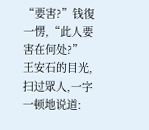“要害?”钱復一愣,“此人要害在何处?”
王安石的目光,扫过眾人,一字一顿地说道: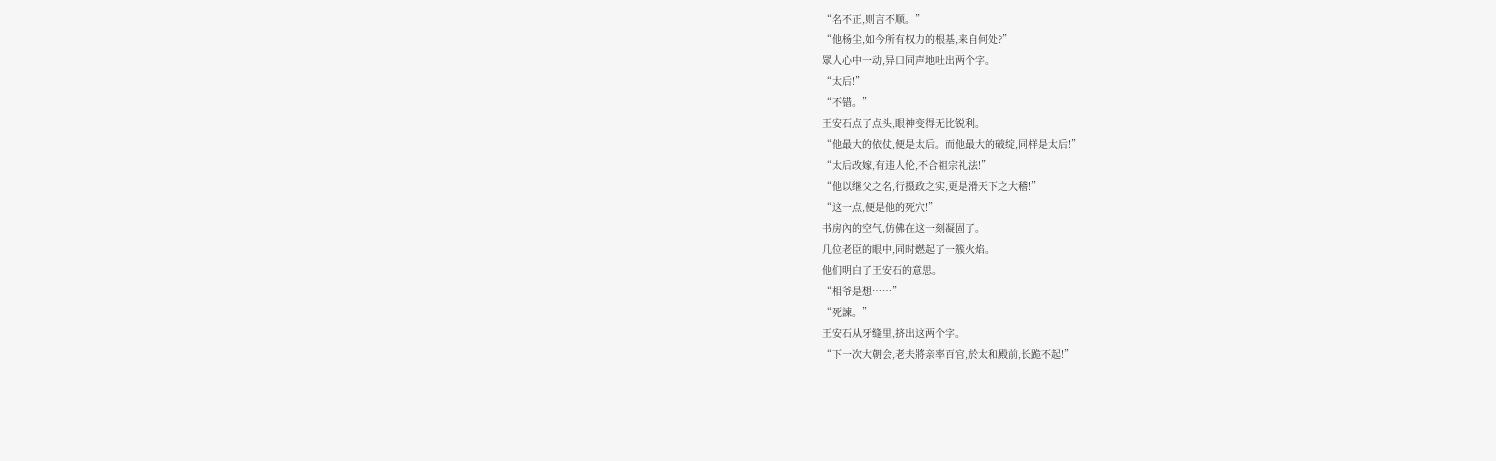“名不正,则言不顺。”
“他杨尘,如今所有权力的根基,来自何处?”
眾人心中一动,异口同声地吐出两个字。
“太后!”
“不错。”
王安石点了点头,眼神变得无比锐利。
“他最大的依仗,便是太后。而他最大的破绽,同样是太后!”
“太后改嫁,有违人伦,不合祖宗礼法!”
“他以继父之名,行摄政之实,更是滑天下之大稽!”
“这一点,便是他的死穴!”
书房內的空气,仿佛在这一刻凝固了。
几位老臣的眼中,同时燃起了一簇火焰。
他们明白了王安石的意思。
“相爷是想……”
“死諫。”
王安石从牙缝里,挤出这两个字。
“下一次大朝会,老夫將亲率百官,於太和殿前,长跪不起!”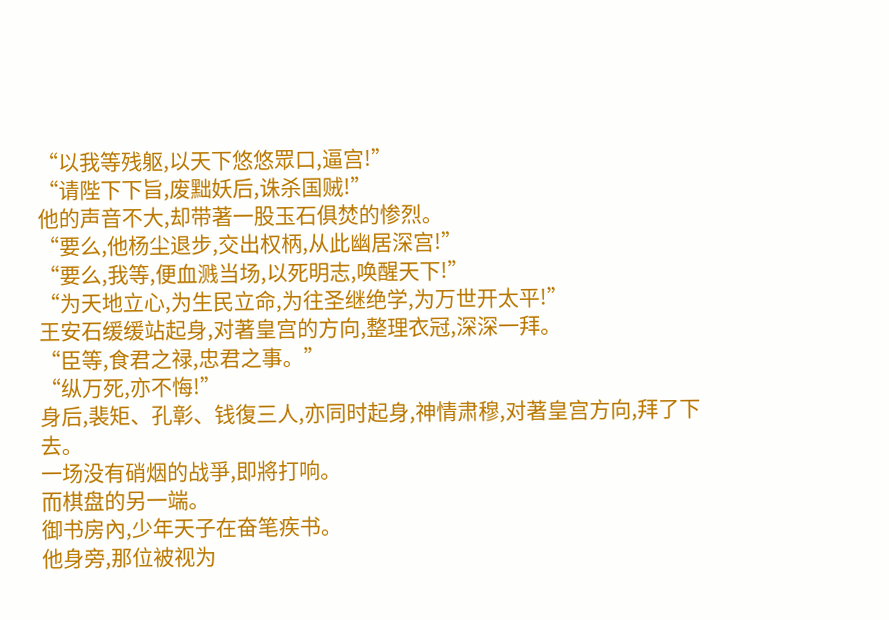“以我等残躯,以天下悠悠眾口,逼宫!”
“请陛下下旨,废黜妖后,诛杀国贼!”
他的声音不大,却带著一股玉石俱焚的惨烈。
“要么,他杨尘退步,交出权柄,从此幽居深宫!”
“要么,我等,便血溅当场,以死明志,唤醒天下!”
“为天地立心,为生民立命,为往圣继绝学,为万世开太平!”
王安石缓缓站起身,对著皇宫的方向,整理衣冠,深深一拜。
“臣等,食君之禄,忠君之事。”
“纵万死,亦不悔!”
身后,裴矩、孔彰、钱復三人,亦同时起身,神情肃穆,对著皇宫方向,拜了下去。
一场没有硝烟的战爭,即將打响。
而棋盘的另一端。
御书房內,少年天子在奋笔疾书。
他身旁,那位被视为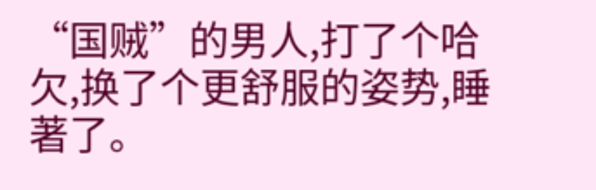“国贼”的男人,打了个哈欠,换了个更舒服的姿势,睡著了。